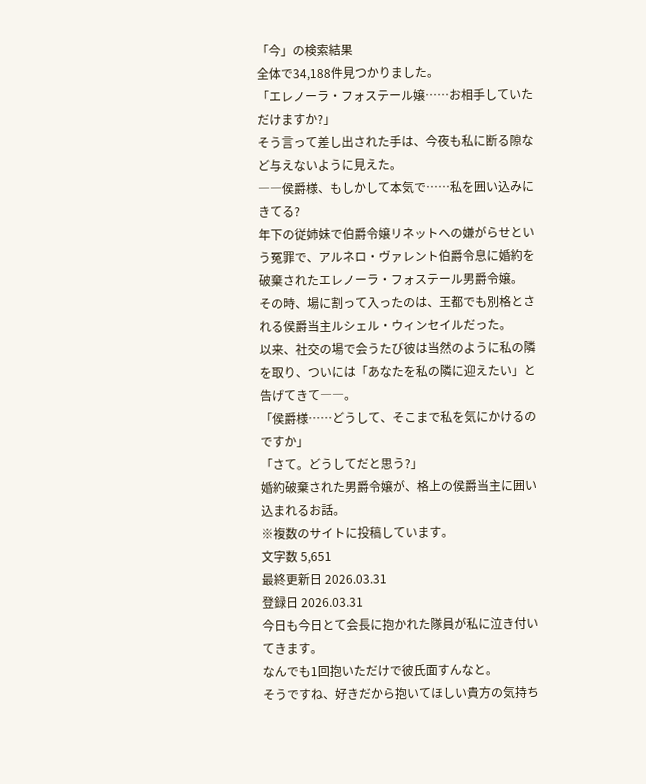「今」の検索結果
全体で34,188件見つかりました。
「エレノーラ・フォステール嬢……お相手していただけますか?」
そう言って差し出された手は、今夜も私に断る隙など与えないように見えた。
――侯爵様、もしかして本気で……私を囲い込みにきてる?
年下の従姉妹で伯爵令嬢リネットへの嫌がらせという冤罪で、アルネロ・ヴァレント伯爵令息に婚約を破棄されたエレノーラ・フォステール男爵令嬢。
その時、場に割って入ったのは、王都でも別格とされる侯爵当主ルシェル・ウィンセイルだった。
以来、社交の場で会うたび彼は当然のように私の隣を取り、ついには「あなたを私の隣に迎えたい」と告げてきて――。
「侯爵様……どうして、そこまで私を気にかけるのですか」
「さて。どうしてだと思う?」
婚約破棄された男爵令嬢が、格上の侯爵当主に囲い込まれるお話。
※複数のサイトに投稿しています。
文字数 5,651
最終更新日 2026.03.31
登録日 2026.03.31
今日も今日とて会長に抱かれた隊員が私に泣き付いてきます。
なんでも1回抱いただけで彼氏面すんなと。
そうですね、好きだから抱いてほしい貴方の気持ち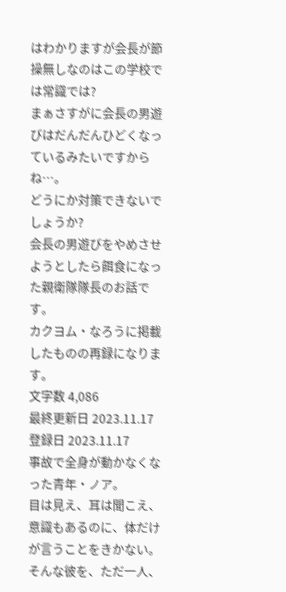はわかりますが会長が節操無しなのはこの学校では常識では?
まぁさすがに会長の男遊びはだんだんひどくなっているみたいですからね…。
どうにか対策できないでしょうか?
会長の男遊びをやめさせようとしたら餌食になった親衛隊隊長のお話です。
カクヨム・なろうに掲載したものの再録になります。
文字数 4,086
最終更新日 2023.11.17
登録日 2023.11.17
事故で全身が動かなくなった青年・ノア。
目は見え、耳は聞こえ、意識もあるのに、体だけが言うことをきかない。
そんな彼を、ただ一人、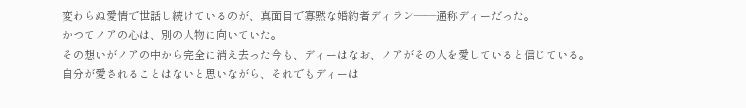変わらぬ愛情で世話し続けているのが、真面目で寡黙な婚約者ディラン――通称ディーだった。
かつてノアの心は、別の人物に向いていた。
その想いがノアの中から完全に消え去った今も、ディーはなお、ノアがその人を愛していると信じている。
自分が愛されることはないと思いながら、それでもディーは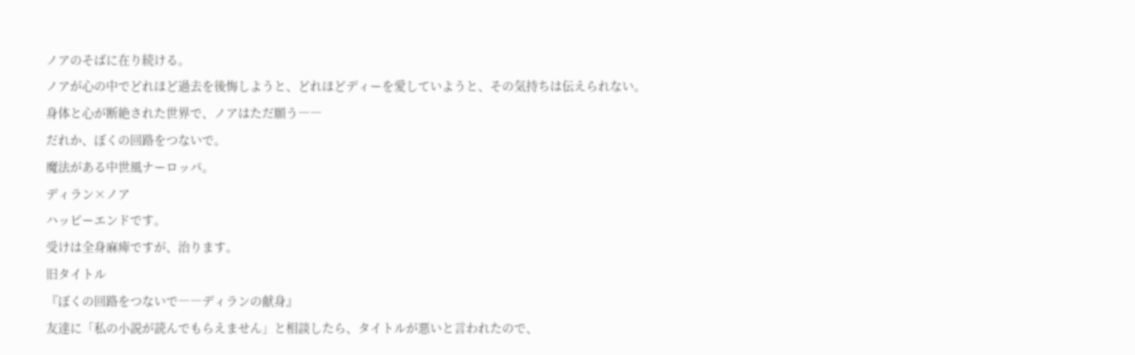ノアのそばに在り続ける。
ノアが心の中でどれほど過去を後悔しようと、どれほどディーを愛していようと、その気持ちは伝えられない。
身体と心が断絶された世界で、ノアはただ願う――
だれか、ぼくの回路をつないで。
魔法がある中世風ナーロッパ。
ディラン×ノア
ハッピーエンドです。
受けは全身麻痺ですが、治ります。
旧タイトル
『ぼくの回路をつないで――ディランの献身』
友達に「私の小説が読んでもらえません」と相談したら、タイトルが悪いと言われたので、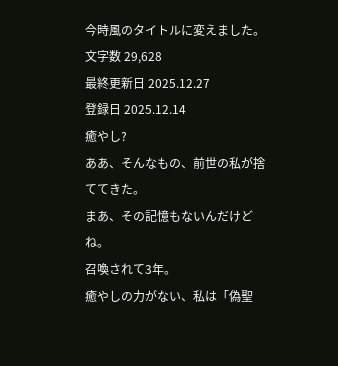今時風のタイトルに変えました。
文字数 29,628
最終更新日 2025.12.27
登録日 2025.12.14
癒やし?
ああ、そんなもの、前世の私が捨ててきた。
まあ、その記憶もないんだけどね。
召喚されて3年。
癒やしの力がない、私は「偽聖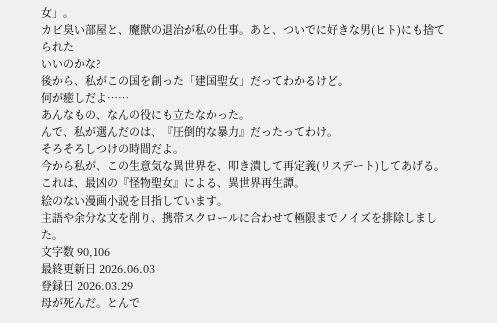女」。
カビ臭い部屋と、魔獣の退治が私の仕事。あと、ついでに好きな男(ヒト)にも捨てられた
いいのかな?
後から、私がこの国を創った「建国聖女」だってわかるけど。
何が癒しだよ……
あんなもの、なんの役にも立たなかった。
んで、私が選んだのは、『圧倒的な暴力』だったってわけ。
そろそろしつけの時間だよ。
今から私が、この生意気な異世界を、叩き潰して再定義(リスデート)してあげる。
これは、最凶の『怪物聖女』による、異世界再生譚。
絵のない漫画小説を目指しています。
主語や余分な文を削り、携帯スクロールに合わせて極限までノイズを排除しました。
文字数 90,106
最終更新日 2026.06.03
登録日 2026.03.29
母が死んだ。とんで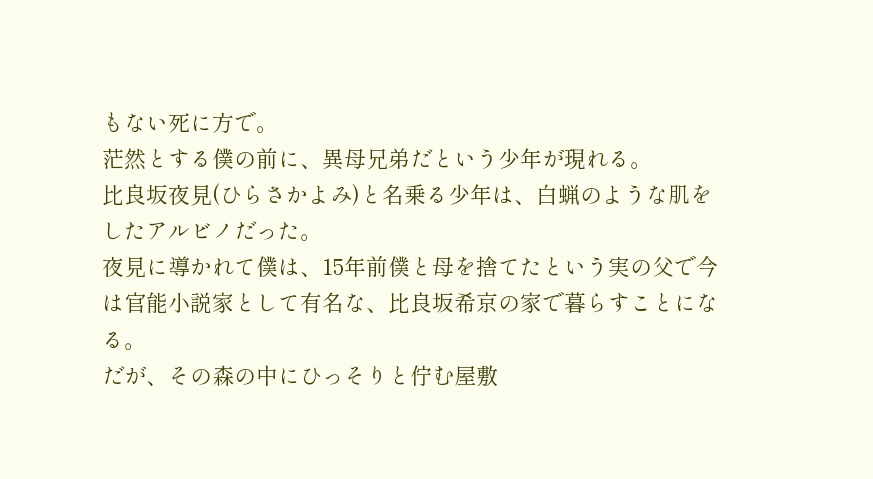もない死に方で。
茫然とする僕の前に、異母兄弟だという少年が現れる。
比良坂夜見(ひらさかよみ)と名乗る少年は、白蝋のような肌をしたアルビノだった。
夜見に導かれて僕は、15年前僕と母を捨てたという実の父で今は官能小説家として有名な、比良坂希京の家で暮らすことになる。
だが、その森の中にひっそりと佇む屋敷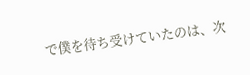で僕を待ち受けていたのは、次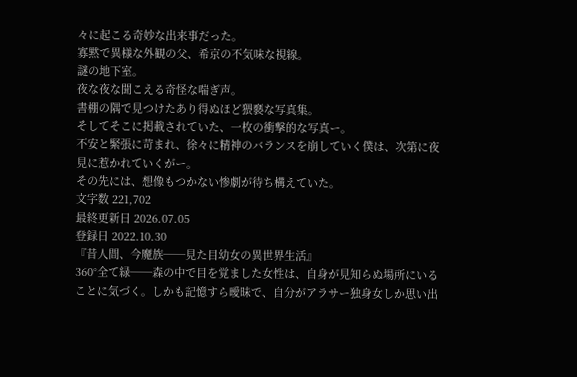々に起こる奇妙な出来事だった。
寡黙で異様な外観の父、希京の不気味な視線。
謎の地下室。
夜な夜な聞こえる奇怪な喘ぎ声。
書棚の隅で見つけたあり得ぬほど猥褻な写真集。
そしてそこに掲載されていた、一枚の衝撃的な写真ー。
不安と緊張に苛まれ、徐々に精神のバランスを崩していく僕は、次第に夜見に惹かれていくがー。
その先には、想像もつかない惨劇が待ち構えていた。
文字数 221,702
最終更新日 2026.07.05
登録日 2022.10.30
『昔人間、今魔族──見た目幼女の異世界生活』
360°全て緑──森の中で目を覚ました女性は、自身が見知らぬ場所にいることに気づく。しかも記憶すら曖昧で、自分がアラサー独身女しか思い出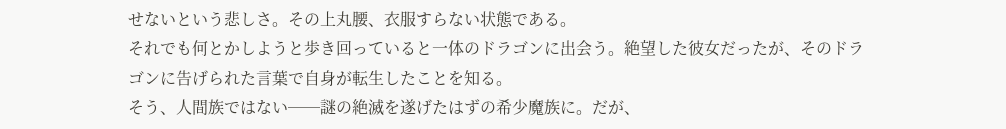せないという悲しさ。その上丸腰、衣服すらない状態である。
それでも何とかしようと歩き回っていると一体のドラゴンに出会う。絶望した彼女だったが、そのドラゴンに告げられた言葉で自身が転生したことを知る。
そう、人間族ではない──謎の絶滅を遂げたはずの希少魔族に。だが、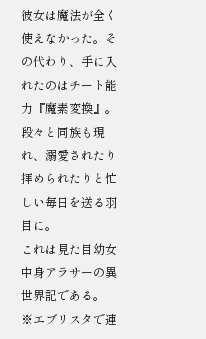彼女は魔法が全く使えなかった。その代わり、手に入れたのはチート能力『魔素変換』。
段々と同族も現れ、溺愛されたり拝められたりと忙しい毎日を送る羽目に。
これは見た目幼女中身アラサーの異世界記である。
※エブリスタで連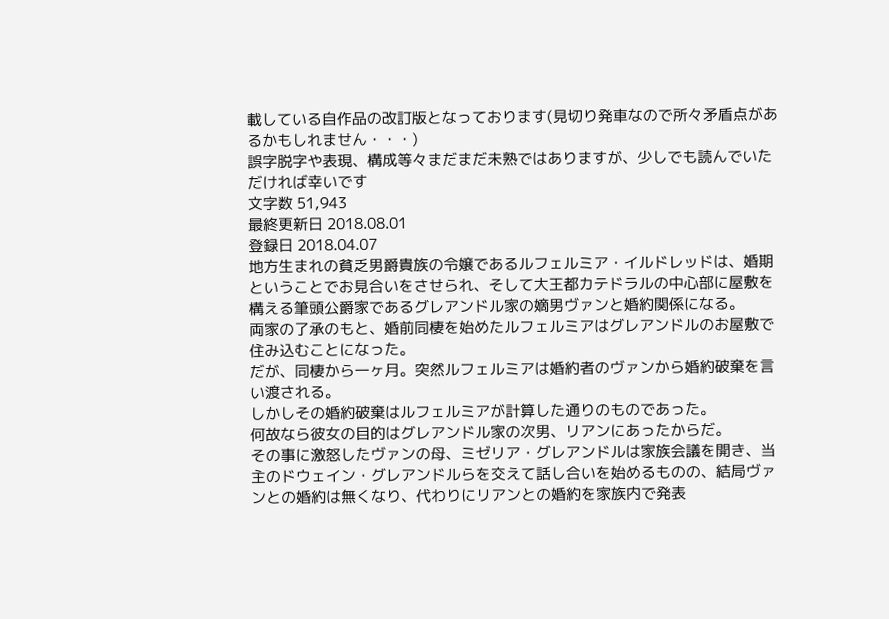載している自作品の改訂版となっております(見切り発車なので所々矛盾点があるかもしれません・・・)
誤字脱字や表現、構成等々まだまだ未熟ではありますが、少しでも読んでいただければ幸いです
文字数 51,943
最終更新日 2018.08.01
登録日 2018.04.07
地方生まれの貧乏男爵貴族の令嬢であるルフェルミア・イルドレッドは、婚期ということでお見合いをさせられ、そして大王都カテドラルの中心部に屋敷を構える筆頭公爵家であるグレアンドル家の嫡男ヴァンと婚約関係になる。
両家の了承のもと、婚前同棲を始めたルフェルミアはグレアンドルのお屋敷で住み込むことになった。
だが、同棲から一ヶ月。突然ルフェルミアは婚約者のヴァンから婚約破棄を言い渡される。
しかしその婚約破棄はルフェルミアが計算した通りのものであった。
何故なら彼女の目的はグレアンドル家の次男、リアンにあったからだ。
その事に激怒したヴァンの母、ミゼリア・グレアンドルは家族会議を開き、当主のドウェイン・グレアンドルらを交えて話し合いを始めるものの、結局ヴァンとの婚約は無くなり、代わりにリアンとの婚約を家族内で発表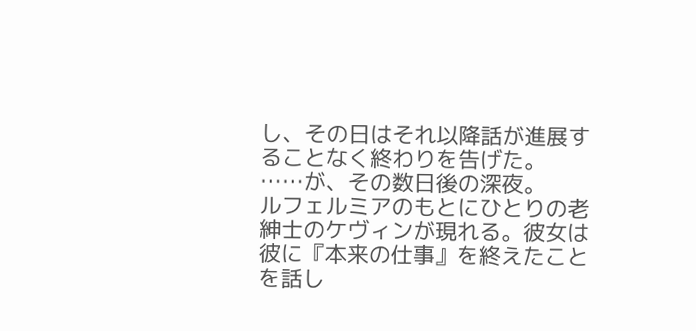し、その日はそれ以降話が進展することなく終わりを告げた。
……が、その数日後の深夜。
ルフェルミアのもとにひとりの老紳士のケヴィンが現れる。彼女は彼に『本来の仕事』を終えたことを話し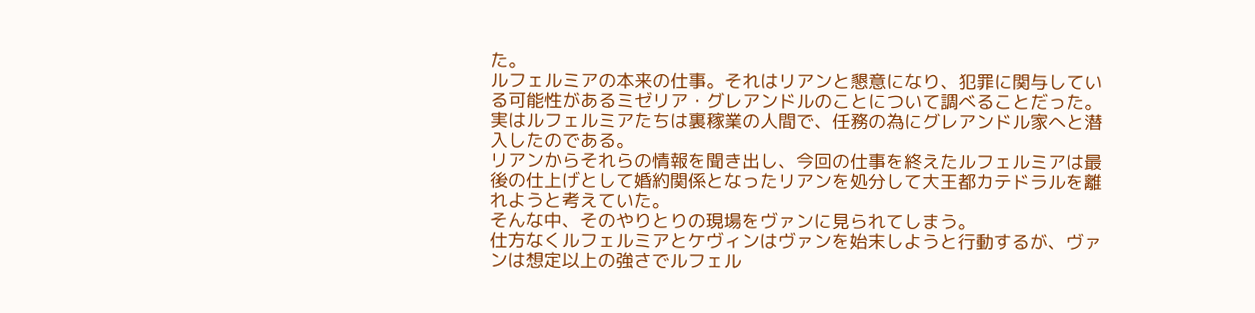た。
ルフェルミアの本来の仕事。それはリアンと懇意になり、犯罪に関与している可能性があるミゼリア・グレアンドルのことについて調べることだった。
実はルフェルミアたちは裏稼業の人間で、任務の為にグレアンドル家へと潜入したのである。
リアンからそれらの情報を聞き出し、今回の仕事を終えたルフェルミアは最後の仕上げとして婚約関係となったリアンを処分して大王都カテドラルを離れようと考えていた。
そんな中、そのやりとりの現場をヴァンに見られてしまう。
仕方なくルフェルミアとケヴィンはヴァンを始末しようと行動するが、ヴァンは想定以上の強さでルフェル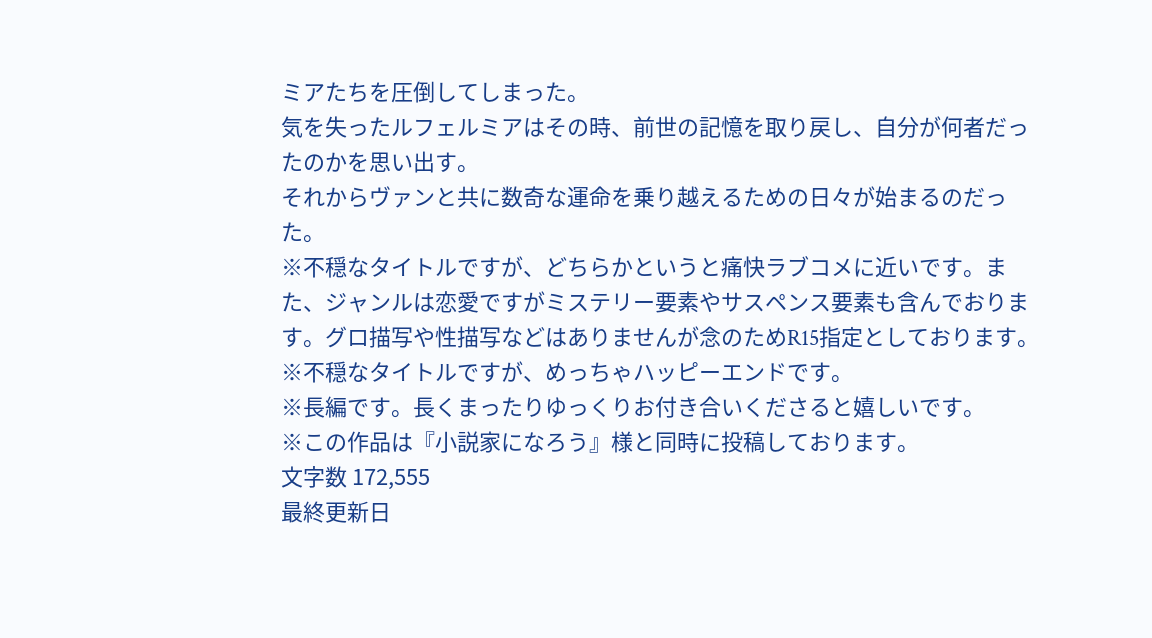ミアたちを圧倒してしまった。
気を失ったルフェルミアはその時、前世の記憶を取り戻し、自分が何者だったのかを思い出す。
それからヴァンと共に数奇な運命を乗り越えるための日々が始まるのだった。
※不穏なタイトルですが、どちらかというと痛快ラブコメに近いです。また、ジャンルは恋愛ですがミステリー要素やサスペンス要素も含んでおります。グロ描写や性描写などはありませんが念のためR15指定としております。
※不穏なタイトルですが、めっちゃハッピーエンドです。
※長編です。長くまったりゆっくりお付き合いくださると嬉しいです。
※この作品は『小説家になろう』様と同時に投稿しております。
文字数 172,555
最終更新日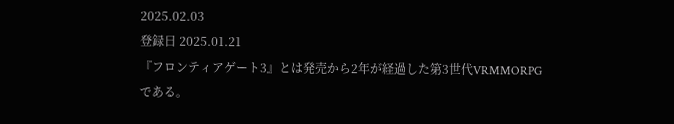2025.02.03
登録日 2025.01.21
『フロンティアゲート3』とは発売から2年が経過した第3世代VRMMORPGである。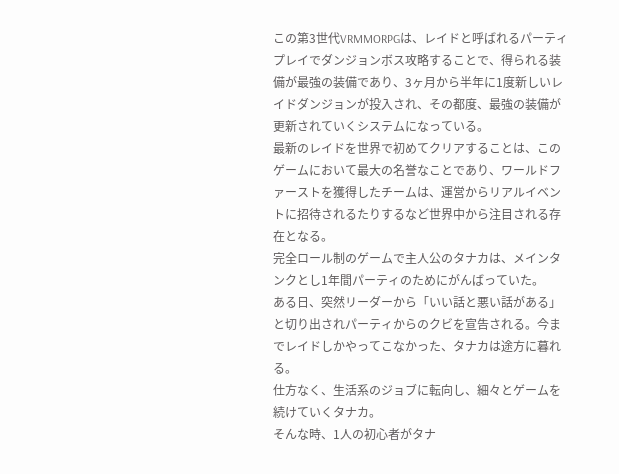この第3世代VRMMORPGは、レイドと呼ばれるパーティプレイでダンジョンボス攻略することで、得られる装備が最強の装備であり、3ヶ月から半年に1度新しいレイドダンジョンが投入され、その都度、最強の装備が更新されていくシステムになっている。
最新のレイドを世界で初めてクリアすることは、このゲームにおいて最大の名誉なことであり、ワールドファーストを獲得したチームは、運営からリアルイベントに招待されるたりするなど世界中から注目される存在となる。
完全ロール制のゲームで主人公のタナカは、メインタンクとし1年間パーティのためにがんばっていた。
ある日、突然リーダーから「いい話と悪い話がある」と切り出されパーティからのクビを宣告される。今までレイドしかやってこなかった、タナカは途方に暮れる。
仕方なく、生活系のジョブに転向し、細々とゲームを続けていくタナカ。
そんな時、1人の初心者がタナ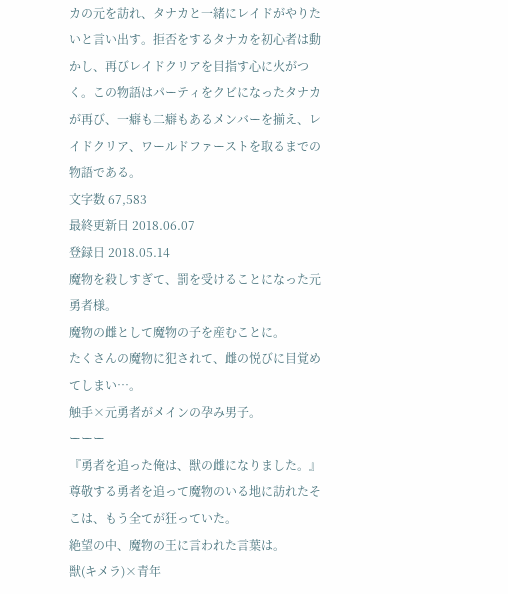カの元を訪れ、タナカと一緒にレイドがやりたいと言い出す。拒否をするタナカを初心者は動かし、再びレイドクリアを目指す心に火がつく。この物語はパーティをクビになったタナカが再び、一癖も二癖もあるメンバーを揃え、レイドクリア、ワールドファーストを取るまでの物語である。
文字数 67,583
最終更新日 2018.06.07
登録日 2018.05.14
魔物を殺しすぎて、罰を受けることになった元勇者様。
魔物の雌として魔物の子を産むことに。
たくさんの魔物に犯されて、雌の悦びに目覚めてしまい…。
触手×元勇者がメインの孕み男子。
ーーー
『勇者を追った俺は、獣の雌になりました。』
尊敬する勇者を追って魔物のいる地に訪れたそこは、もう全てが狂っていた。
絶望の中、魔物の王に言われた言葉は。
獣(キメラ)×青年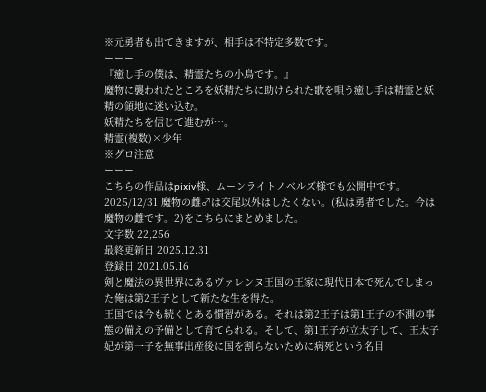※元勇者も出てきますが、相手は不特定多数です。
ーーー
『癒し手の僕は、精霊たちの小鳥です。』
魔物に襲われたところを妖精たちに助けられた歌を唄う癒し手は精霊と妖精の領地に迷い込む。
妖精たちを信じて進むが…。
精霊(複数)×少年
※グロ注意
ーーー
こちらの作品はpixiv様、ムーンライトノベルズ様でも公開中です。
2025/12/31 魔物の雌♂は交尾以外はしたくない。(私は勇者でした。今は魔物の雌です。2)をこちらにまとめました。
文字数 22,256
最終更新日 2025.12.31
登録日 2021.05.16
剣と魔法の異世界にあるヴァレンヌ王国の王家に現代日本で死んでしまった俺は第2王子として新たな生を得た。
王国では今も続くとある慣習がある。それは第2王子は第1王子の不測の事態の備えの予備として育てられる。そして、第1王子が立太子して、王太子妃が第一子を無事出産後に国を割らないために病死という名目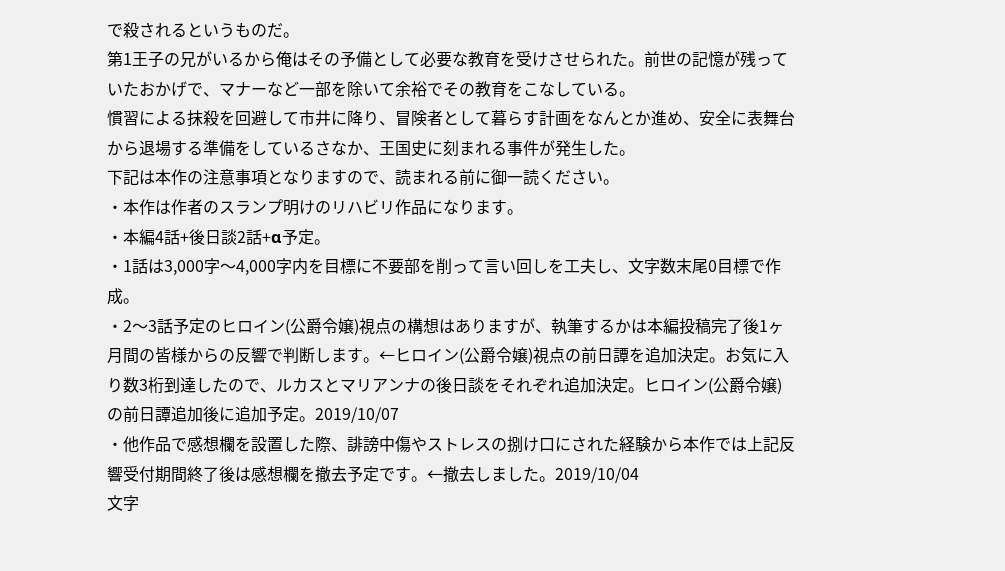で殺されるというものだ。
第1王子の兄がいるから俺はその予備として必要な教育を受けさせられた。前世の記憶が残っていたおかげで、マナーなど一部を除いて余裕でその教育をこなしている。
慣習による抹殺を回避して市井に降り、冒険者として暮らす計画をなんとか進め、安全に表舞台から退場する準備をしているさなか、王国史に刻まれる事件が発生した。
下記は本作の注意事項となりますので、読まれる前に御一読ください。
・本作は作者のスランプ明けのリハビリ作品になります。
・本編4話+後日談2話+α予定。
・1話は3,000字〜4,000字内を目標に不要部を削って言い回しを工夫し、文字数末尾0目標で作成。
・2〜3話予定のヒロイン(公爵令嬢)視点の構想はありますが、執筆するかは本編投稿完了後1ヶ月間の皆様からの反響で判断します。←ヒロイン(公爵令嬢)視点の前日譚を追加決定。お気に入り数3桁到達したので、ルカスとマリアンナの後日談をそれぞれ追加決定。ヒロイン(公爵令嬢)の前日譚追加後に追加予定。2019/10/07
・他作品で感想欄を設置した際、誹謗中傷やストレスの捌け口にされた経験から本作では上記反響受付期間終了後は感想欄を撤去予定です。←撤去しました。2019/10/04
文字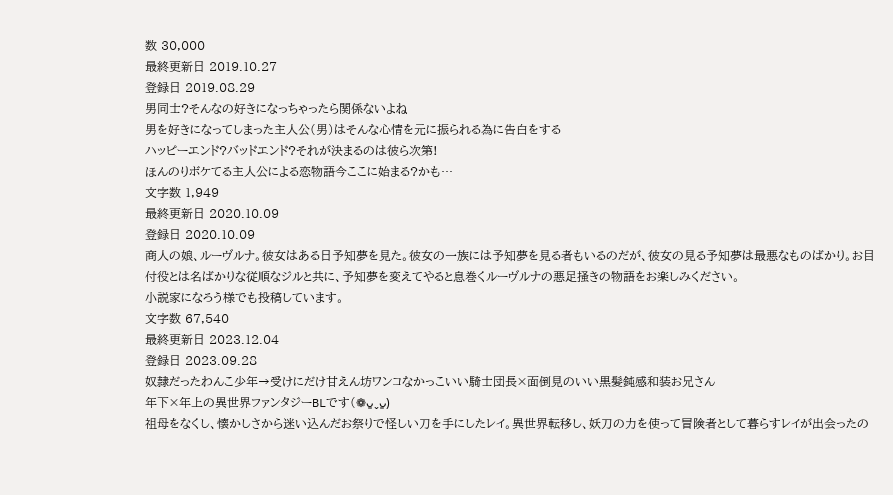数 30,000
最終更新日 2019.10.27
登録日 2019.08.29
男同士?そんなの好きになっちゃったら関係ないよね
男を好きになってしまった主人公(男)はそんな心情を元に振られる為に告白をする
ハッピーエンド?バッドエンド?それが決まるのは彼ら次第!
ほんのりボケてる主人公による恋物語今ここに始まる?かも…
文字数 1,949
最終更新日 2020.10.09
登録日 2020.10.09
商人の娘、ルーヴルナ。彼女はある日予知夢を見た。彼女の一族には予知夢を見る者もいるのだが、彼女の見る予知夢は最悪なものばかり。お目付役とは名ばかりな従順なジルと共に、予知夢を変えてやると息巻くルーヴルナの悪足掻きの物語をお楽しみください。
小説家になろう様でも投稿しています。
文字数 67,540
最終更新日 2023.12.04
登録日 2023.09.28
奴隷だったわんこ少年→受けにだけ甘えん坊ワンコなかっこいい騎士団長×面倒見のいい黒髪鈍感和装お兄さん
年下×年上の異世界ファンタジーBLです(❁ᴗ͈ˬᴗ͈)
祖母をなくし、懐かしさから迷い込んだお祭りで怪しい刀を手にしたレイ。異世界転移し、妖刀の力を使って冒険者として暮らすレイが出会ったの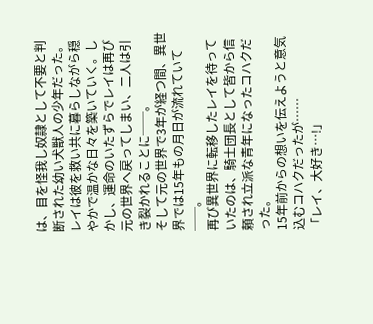は、目を怪我し奴隷として不要と判断された幼い犬獣人の少年だった。
レイは彼を救い共に暮らしながら穏やかで温かな日々を築いていく。しかし、運命のいたずらでレイは再び元の世界へ戻ってしまい、二人は引き裂かれることに──。
そして元の世界で3年が経つ間、異世界では15年もの月日が流れていて──。
再び異世界に転移したレイを待っていたのは、騎士団長として皆から信頼され立派な青年になったコハクだった。
15年前からの想いを伝えようと意気込むコハクだったが……
「レイ、大好き…!」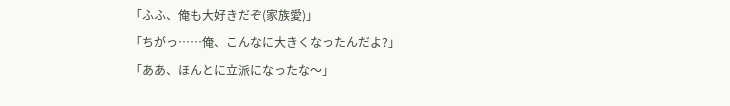「ふふ、俺も大好きだぞ(家族愛)」
「ちがっ……俺、こんなに大きくなったんだよ?」
「ああ、ほんとに立派になったな〜」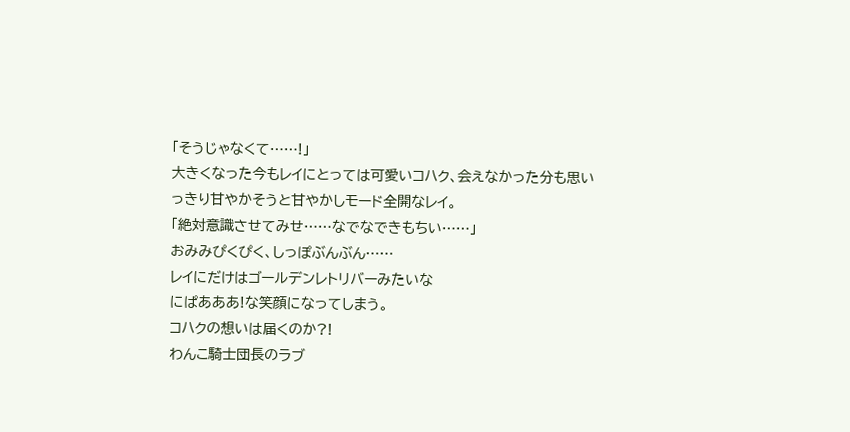「そうじゃなくて……!」
大きくなった今もレイにとっては可愛いコハク、会えなかった分も思いっきり甘やかそうと甘やかしモード全開なレイ。
「絶対意識させてみせ……なでなできもちい……」
おみみぴくぴく、しっぽぶんぶん……
レイにだけはゴールデンレトリバーみたいな
にぱあああ!な笑顔になってしまう。
コハクの想いは届くのか?!
わんこ騎士団長のラブ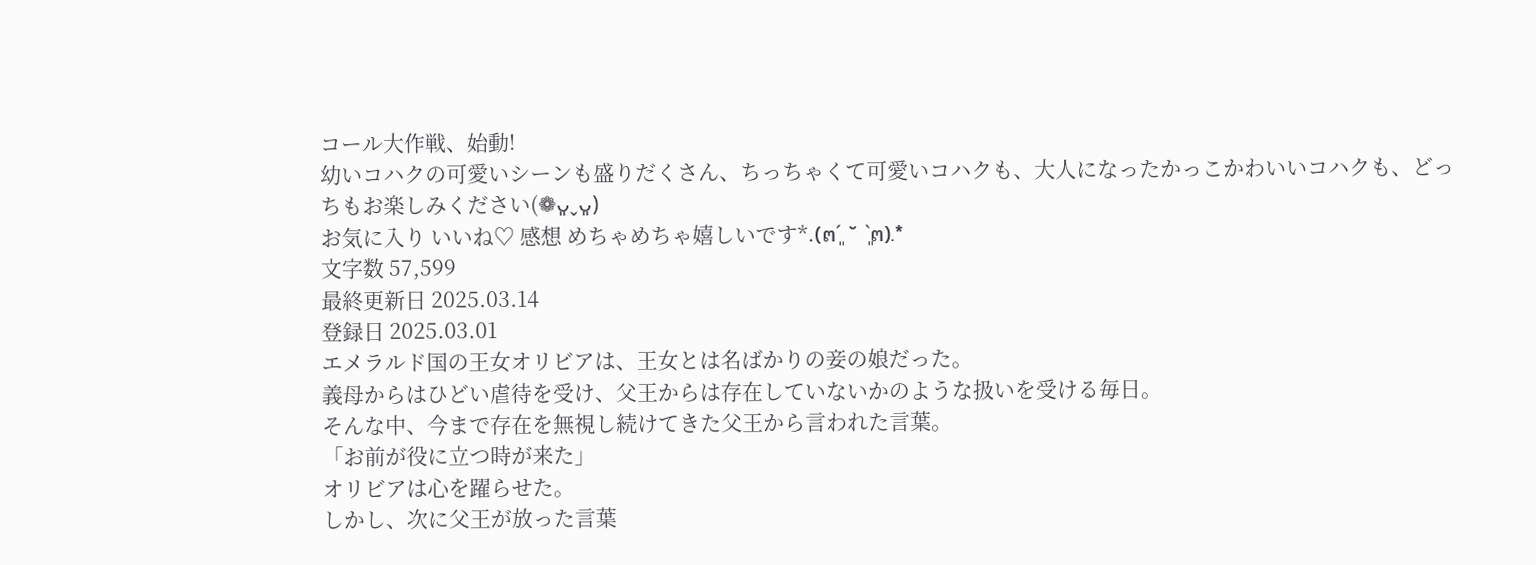コール大作戦、始動!
幼いコハクの可愛いシーンも盛りだくさん、ちっちゃくて可愛いコハクも、大人になったかっこかわいいコハクも、どっちもお楽しみください(❁ᴗ͈ˬᴗ͈)
お気に入り いいね♡ 感想 めちゃめちゃ嬉しいです*.(๓´͈ ˘ `͈๓).*
文字数 57,599
最終更新日 2025.03.14
登録日 2025.03.01
エメラルド国の王女オリビアは、王女とは名ばかりの妾の娘だった。
義母からはひどい虐待を受け、父王からは存在していないかのような扱いを受ける毎日。
そんな中、今まで存在を無視し続けてきた父王から言われた言葉。
「お前が役に立つ時が来た」
オリビアは心を躍らせた。
しかし、次に父王が放った言葉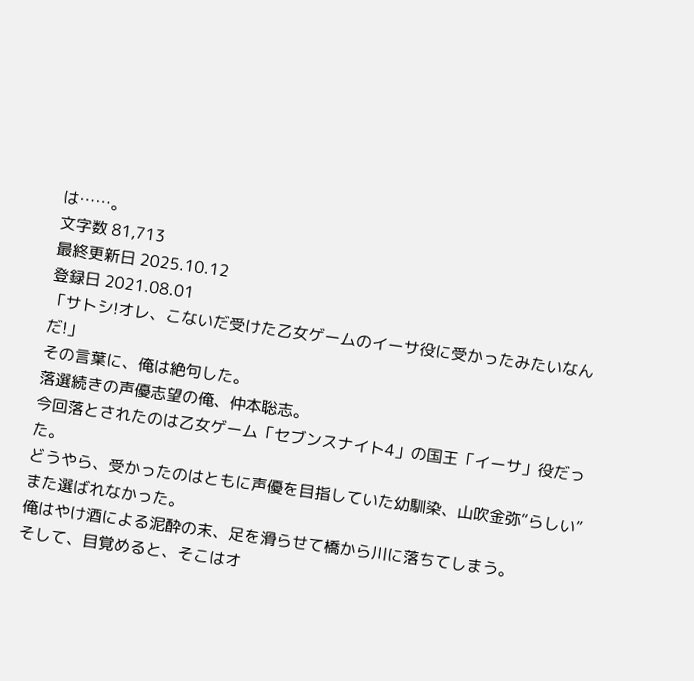は……。
文字数 81,713
最終更新日 2025.10.12
登録日 2021.08.01
「サトシ!オレ、こないだ受けた乙女ゲームのイーサ役に受かったみたいなんだ!」
その言葉に、俺は絶句した。
落選続きの声優志望の俺、仲本聡志。
今回落とされたのは乙女ゲーム「セブンスナイト4」の国王「イーサ」役だった。
どうやら、受かったのはともに声優を目指していた幼馴染、山吹金弥“らしい”
また選ばれなかった。
俺はやけ酒による泥酔の末、足を滑らせて橋から川に落ちてしまう。
そして、目覚めると、そこはオ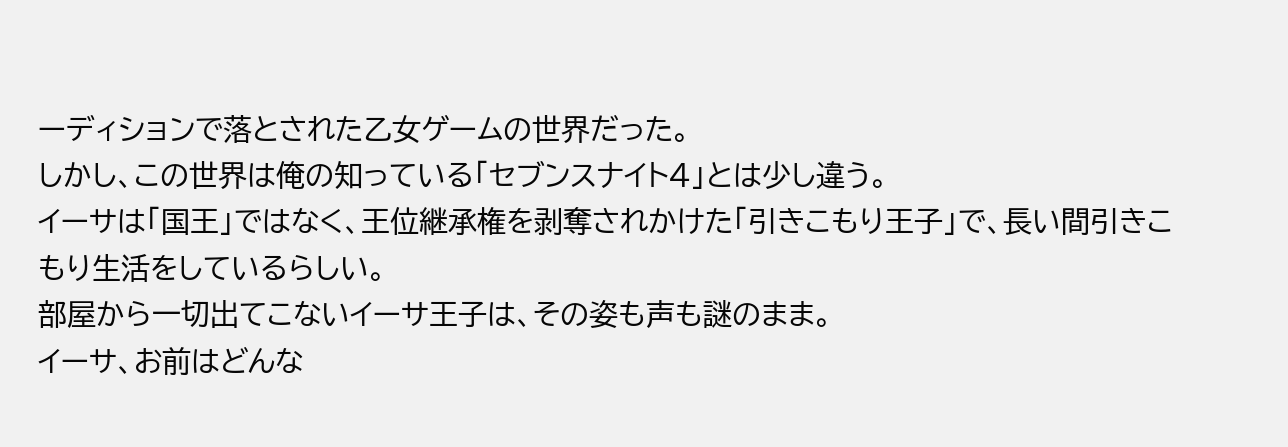ーディションで落とされた乙女ゲームの世界だった。
しかし、この世界は俺の知っている「セブンスナイト4」とは少し違う。
イーサは「国王」ではなく、王位継承権を剥奪されかけた「引きこもり王子」で、長い間引きこもり生活をしているらしい。
部屋から一切出てこないイーサ王子は、その姿も声も謎のまま。
イーサ、お前はどんな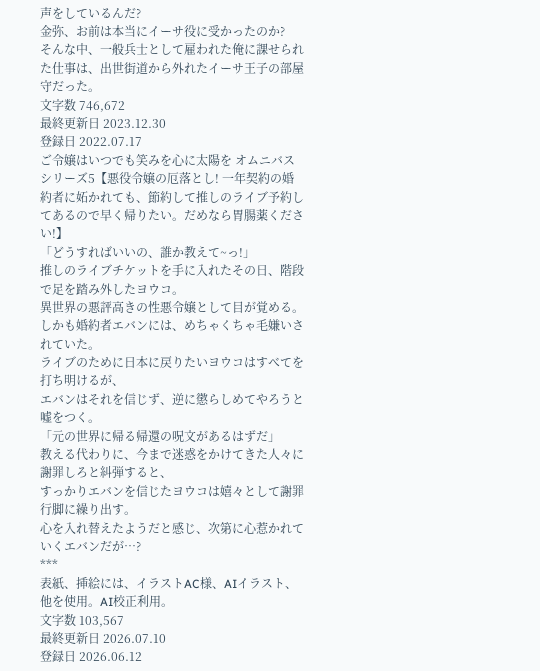声をしているんだ?
金弥、お前は本当にイーサ役に受かったのか?
そんな中、一般兵士として雇われた俺に課せられた仕事は、出世街道から外れたイーサ王子の部屋守だった。
文字数 746,672
最終更新日 2023.12.30
登録日 2022.07.17
ご令嬢はいつでも笑みを心に太陽を オムニバスシリーズ5【悪役令嬢の厄落とし! 一年契約の婚約者に妬かれても、節約して推しのライブ予約してあるので早く帰りたい。だめなら胃腸薬ください!】
「どうすればいいの、誰か教えて~っ!」
推しのライブチケットを手に入れたその日、階段で足を踏み外したヨウコ。
異世界の悪評高きの性悪令嬢として目が覚める。
しかも婚約者エバンには、めちゃくちゃ毛嫌いされていた。
ライブのために日本に戻りたいヨウコはすべてを打ち明けるが、
エバンはそれを信じず、逆に懲らしめてやろうと嘘をつく。
「元の世界に帰る帰還の呪文があるはずだ」
教える代わりに、今まで迷惑をかけてきた人々に謝罪しろと糾弾すると、
すっかりエバンを信じたヨウコは嬉々として謝罪行脚に繰り出す。
心を入れ替えたようだと感じ、次第に心惹かれていくエバンだが…?
***
表紙、挿絵には、イラストAC様、AIイラスト、他を使用。AI校正利用。
文字数 103,567
最終更新日 2026.07.10
登録日 2026.06.12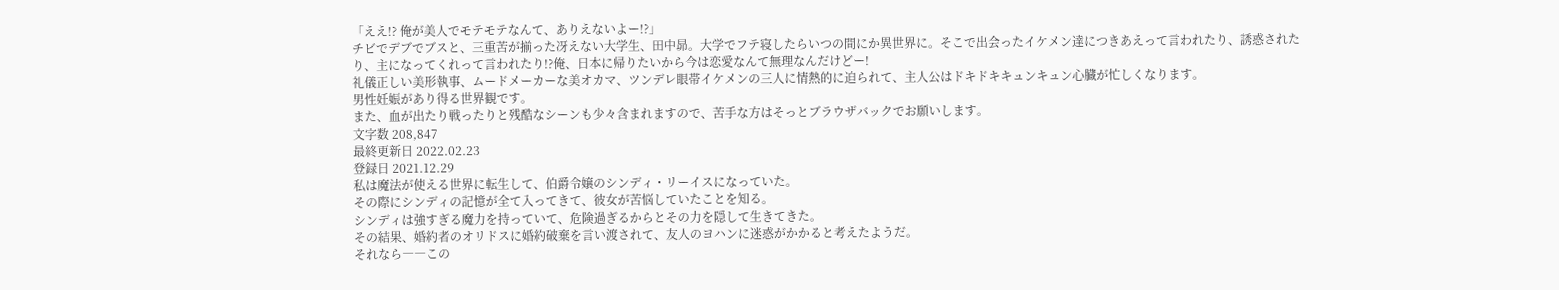「ええ!? 俺が美人でモテモテなんて、ありえないよー!?」
チビでデブでブスと、三重苦が揃った冴えない大学生、田中昴。大学でフテ寝したらいつの間にか異世界に。そこで出会ったイケメン達につきあえって言われたり、誘惑されたり、主になってくれって言われたり!?俺、日本に帰りたいから今は恋愛なんて無理なんだけどー!
礼儀正しい美形執事、ムードメーカーな美オカマ、ツンデレ眼帯イケメンの三人に情熱的に迫られて、主人公はドキドキキュンキュン心臓が忙しくなります。
男性妊娠があり得る世界観です。
また、血が出たり戦ったりと残酷なシーンも少々含まれますので、苦手な方はそっとブラウザバックでお願いします。
文字数 208,847
最終更新日 2022.02.23
登録日 2021.12.29
私は魔法が使える世界に転生して、伯爵令嬢のシンディ・リーイスになっていた。
その際にシンディの記憶が全て入ってきて、彼女が苦悩していたことを知る。
シンディは強すぎる魔力を持っていて、危険過ぎるからとその力を隠して生きてきた。
その結果、婚約者のオリドスに婚約破棄を言い渡されて、友人のヨハンに迷惑がかかると考えたようだ。
それなら――この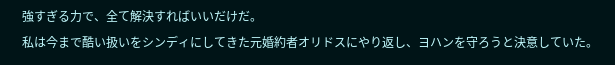強すぎる力で、全て解決すればいいだけだ。
私は今まで酷い扱いをシンディにしてきた元婚約者オリドスにやり返し、ヨハンを守ろうと決意していた。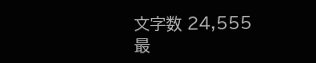文字数 24,555
最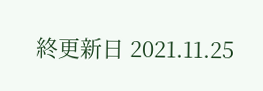終更新日 2021.11.25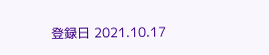登録日 2021.10.17